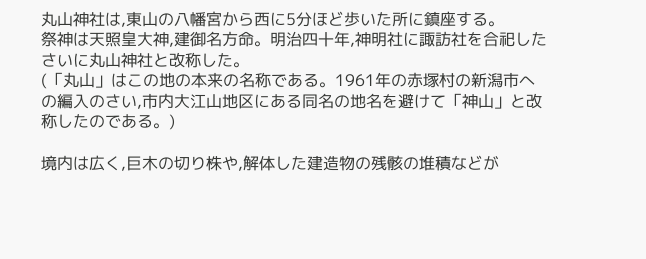丸山神社は,東山の八幡宮から西に5分ほど歩いた所に鎮座する。
祭神は天照皇大神,建御名方命。明治四十年,神明社に諏訪社を合祀したさいに丸山神社と改称した。
(「丸山」はこの地の本来の名称である。1961年の赤塚村の新潟市への編入のさい,市内大江山地区にある同名の地名を避けて「神山」と改称したのである。)

境内は広く,巨木の切り株や,解体した建造物の残骸の堆積などが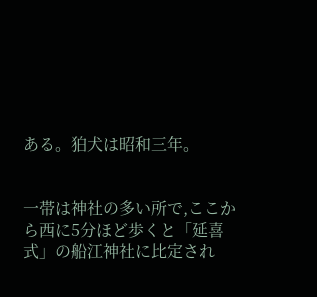ある。狛犬は昭和三年。


一帯は神社の多い所で,ここから西に5分ほど歩くと「延喜式」の船江神社に比定され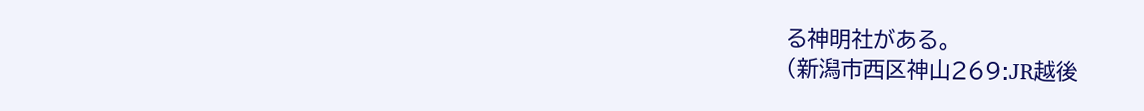る神明社がある。
(新潟市西区神山269:JR越後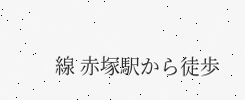線 赤塚駅から徒歩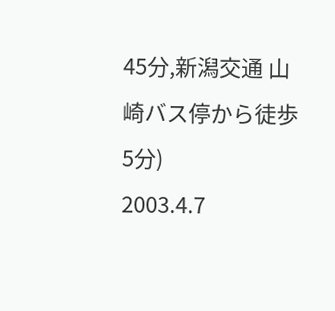45分,新潟交通 山崎バス停から徒歩5分)
2003.4.7